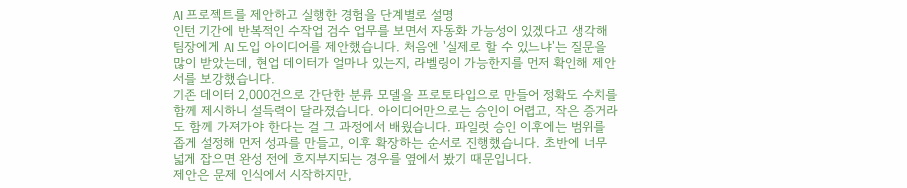AI 프로젝트를 제안하고 실행한 경험을 단계별로 설명
인턴 기간에 반복적인 수작업 검수 업무를 보면서 자동화 가능성이 있겠다고 생각해 팀장에게 AI 도입 아이디어를 제안했습니다. 처음엔 '실제로 할 수 있느냐'는 질문을 많이 받았는데, 현업 데이터가 얼마나 있는지, 라벨링이 가능한지를 먼저 확인해 제안서를 보강했습니다.
기존 데이터 2,000건으로 간단한 분류 모델을 프로토타입으로 만들어 정확도 수치를 함께 제시하니 설득력이 달라졌습니다. 아이디어만으로는 승인이 어렵고, 작은 증거라도 함께 가져가야 한다는 걸 그 과정에서 배웠습니다. 파일럿 승인 이후에는 범위를 좁게 설정해 먼저 성과를 만들고, 이후 확장하는 순서로 진행했습니다. 초반에 너무 넓게 잡으면 완성 전에 흐지부지되는 경우를 옆에서 봤기 때문입니다.
제안은 문제 인식에서 시작하지만,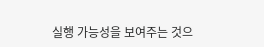실행 가능성을 보여주는 것으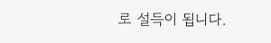로 설득이 됩니다.